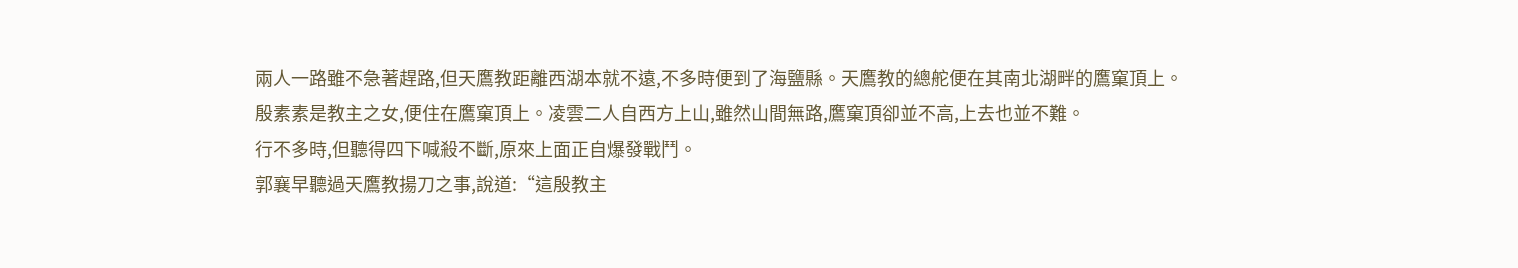兩人一路雖不急著趕路,但天鷹教距離西湖本就不遠,不多時便到了海鹽縣。天鷹教的總舵便在其南北湖畔的鷹窠頂上。
殷素素是教主之女,便住在鷹窠頂上。凌雲二人自西方上山,雖然山間無路,鷹窠頂卻並不高,上去也並不難。
行不多時,但聽得四下喊殺不斷,原來上面正自爆發戰鬥。
郭襄早聽過天鷹教揚刀之事,說道:“這殷教主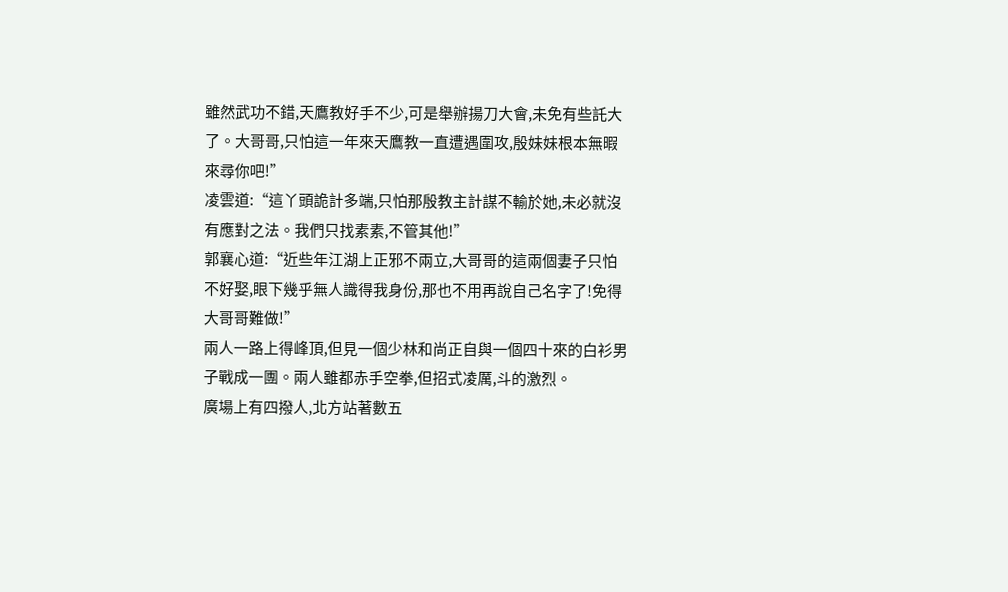雖然武功不錯,天鷹教好手不少,可是舉辦揚刀大會,未免有些託大了。大哥哥,只怕這一年來天鷹教一直遭遇圍攻,殷妹妹根本無暇來尋你吧!”
凌雲道:“這丫頭詭計多端,只怕那殷教主計謀不輸於她,未必就沒有應對之法。我們只找素素,不管其他!”
郭襄心道:“近些年江湖上正邪不兩立,大哥哥的這兩個妻子只怕不好娶,眼下幾乎無人識得我身份,那也不用再說自己名字了!免得大哥哥難做!”
兩人一路上得峰頂,但見一個少林和尚正自與一個四十來的白衫男子戰成一團。兩人雖都赤手空拳,但招式凌厲,斗的激烈。
廣場上有四撥人,北方站著數五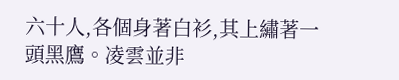六十人,各個身著白衫,其上繡著一頭黑鷹。凌雲並非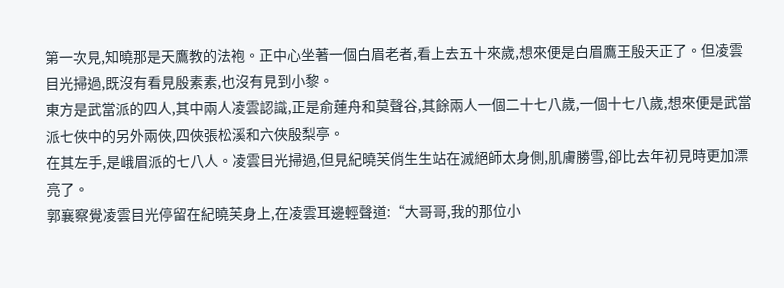第一次見,知曉那是天鷹教的法袍。正中心坐著一個白眉老者,看上去五十來歲,想來便是白眉鷹王殷天正了。但凌雲目光掃過,既沒有看見殷素素,也沒有見到小黎。
東方是武當派的四人,其中兩人凌雲認識,正是俞蓮舟和莫聲谷,其餘兩人一個二十七八歲,一個十七八歲,想來便是武當派七俠中的另外兩俠,四俠張松溪和六俠殷梨亭。
在其左手,是峨眉派的七八人。凌雲目光掃過,但見紀曉芙俏生生站在滅絕師太身側,肌膚勝雪,卻比去年初見時更加漂亮了。
郭襄察覺凌雲目光停留在紀曉芙身上,在凌雲耳邊輕聲道:“大哥哥,我的那位小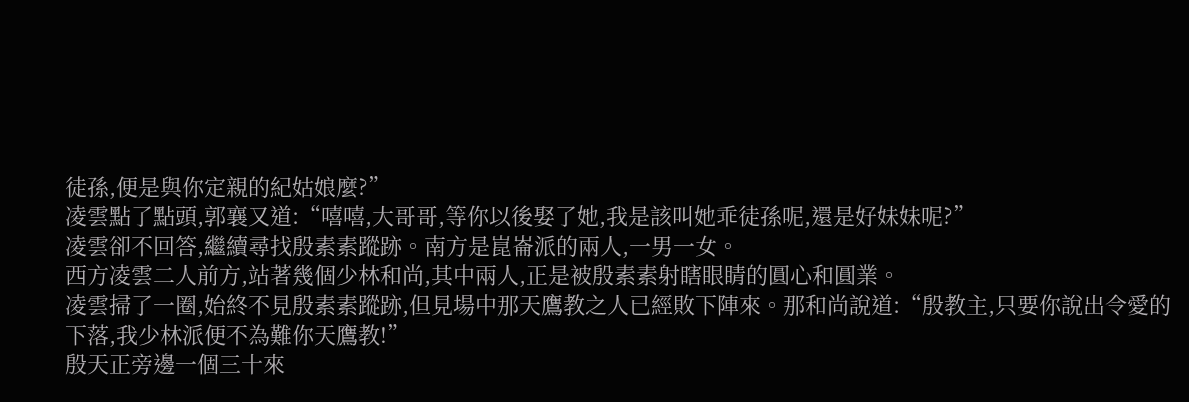徒孫,便是與你定親的紀姑娘麼?”
凌雲點了點頭,郭襄又道:“嘻嘻,大哥哥,等你以後娶了她,我是該叫她乖徒孫呢,還是好妹妹呢?”
凌雲卻不回答,繼續尋找殷素素蹤跡。南方是崑崙派的兩人,一男一女。
西方凌雲二人前方,站著幾個少林和尚,其中兩人,正是被殷素素射瞎眼睛的圓心和圓業。
凌雲掃了一圈,始終不見殷素素蹤跡,但見場中那天鷹教之人已經敗下陣來。那和尚說道:“殷教主,只要你說出令愛的下落,我少林派便不為難你天鷹教!”
殷天正旁邊一個三十來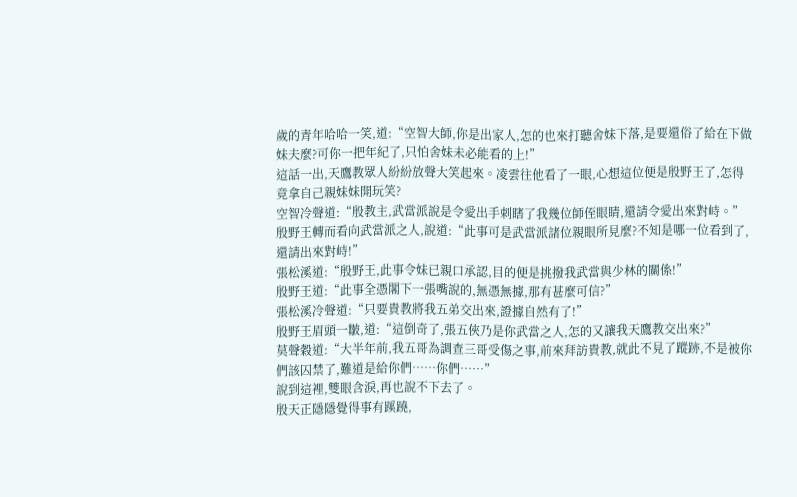歲的青年哈哈一笑,道:“空智大師,你是出家人,怎的也來打聽舍妹下落,是要還俗了給在下做妹夫麼?可你一把年紀了,只怕舍妹未必能看的上!”
這話一出,天鷹教眾人紛紛放聲大笑起來。凌雲往他看了一眼,心想這位便是殷野王了,怎得竟拿自己親妹妹開玩笑?
空智冷聲道:“殷教主,武當派說是令愛出手刺瞎了我幾位師侄眼睛,還請令愛出來對峙。”
殷野王轉而看向武當派之人,說道:“此事可是武當派諸位親眼所見麼?不知是哪一位看到了,還請出來對峙!”
張松溪道:“殷野王,此事令妹已親口承認,目的便是挑撥我武當與少林的關係!”
殷野王道:“此事全憑閣下一張嘴說的,無憑無據,那有甚麼可信?”
張松溪冷聲道:“只要貴教將我五弟交出來,證據自然有了!”
殷野王眉頭一皺,道:“這倒奇了,張五俠乃是你武當之人,怎的又讓我天鷹教交出來?”
莫聲穀道:“大半年前,我五哥為調查三哥受傷之事,前來拜訪貴教,就此不見了蹤跡,不是被你們該囚禁了,難道是給你們……你們……”
說到這裡,雙眼含淚,再也說不下去了。
殷天正隱隱覺得事有蹊蹺,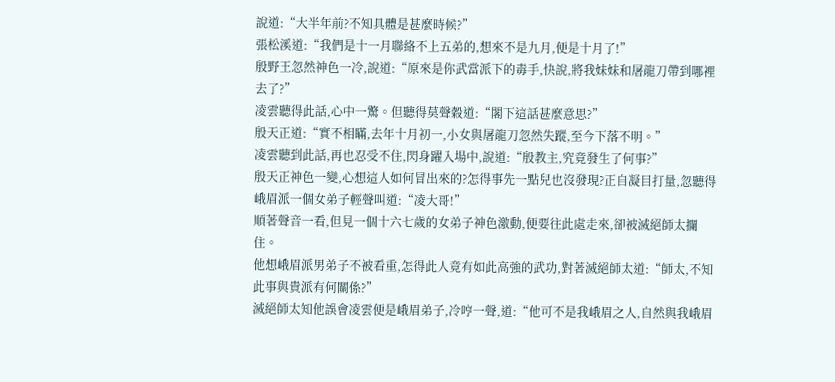說道:“大半年前?不知具體是甚麼時候?”
張松溪道:“我們是十一月聯絡不上五弟的,想來不是九月,便是十月了!”
殷野王忽然神色一冷,說道:“原來是你武當派下的毒手,快說,將我妹妹和屠龍刀帶到哪裡去了?”
凌雲聽得此話,心中一驚。但聽得莫聲穀道:“閣下這話甚麼意思?”
殷天正道:“實不相瞞,去年十月初一,小女與屠龍刀忽然失蹤,至今下落不明。”
凌雲聽到此話,再也忍受不住,閃身躍入場中,說道:“殷教主,究竟發生了何事?”
殷天正神色一變,心想這人如何冒出來的?怎得事先一點兒也沒發現?正自凝目打量,忽聽得峨眉派一個女弟子輕聲叫道:“凌大哥!”
順著聲音一看,但見一個十六七歲的女弟子神色激動,便要往此處走來,卻被滅絕師太攔住。
他想峨眉派男弟子不被看重,怎得此人竟有如此高強的武功,對著滅絕師太道:“師太,不知此事與貴派有何關係?”
滅絕師太知他誤會凌雲便是峨眉弟子,冷哼一聲,道:“他可不是我峨眉之人,自然與我峨眉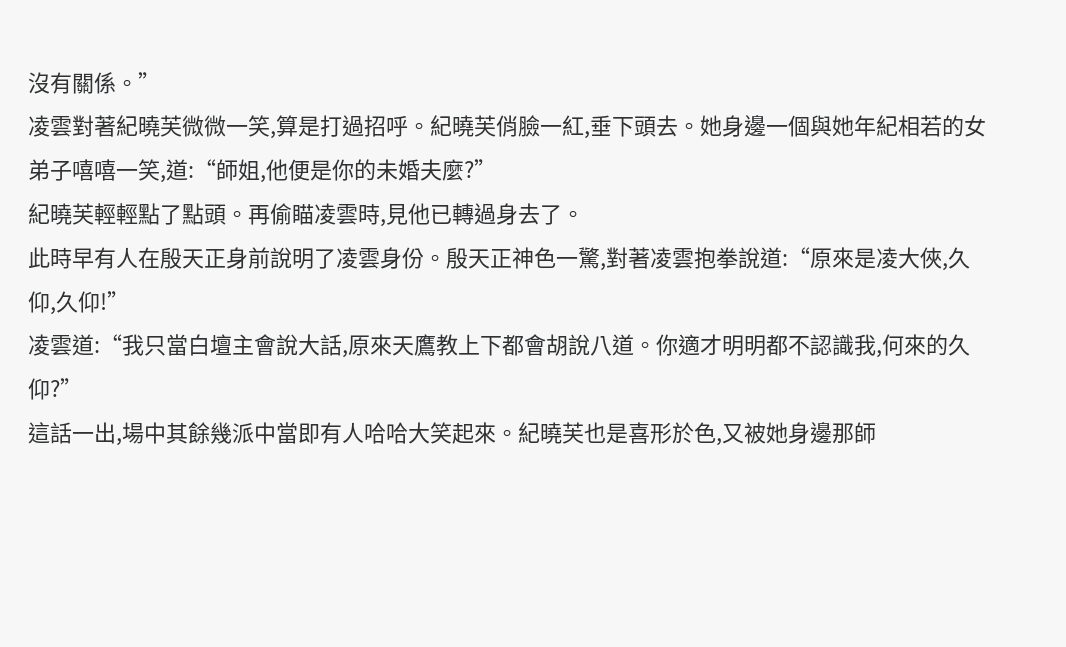沒有關係。”
凌雲對著紀曉芙微微一笑,算是打過招呼。紀曉芙俏臉一紅,垂下頭去。她身邊一個與她年紀相若的女弟子嘻嘻一笑,道:“師姐,他便是你的未婚夫麼?”
紀曉芙輕輕點了點頭。再偷瞄凌雲時,見他已轉過身去了。
此時早有人在殷天正身前說明了凌雲身份。殷天正神色一驚,對著凌雲抱拳說道:“原來是凌大俠,久仰,久仰!”
凌雲道:“我只當白壇主會說大話,原來天鷹教上下都會胡說八道。你適才明明都不認識我,何來的久仰?”
這話一出,場中其餘幾派中當即有人哈哈大笑起來。紀曉芙也是喜形於色,又被她身邊那師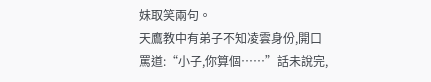妹取笑兩句。
天鷹教中有弟子不知凌雲身份,開口罵道:“小子,你算個……”話未說完,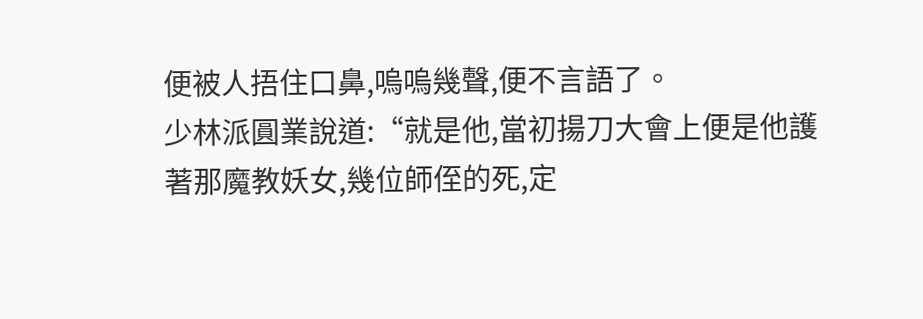便被人捂住口鼻,嗚嗚幾聲,便不言語了。
少林派圓業說道:“就是他,當初揚刀大會上便是他護著那魔教妖女,幾位師侄的死,定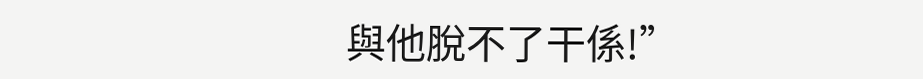與他脫不了干係!”